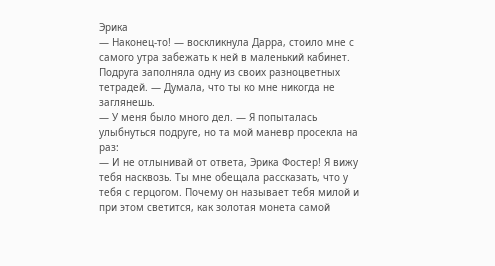Эрика
— Наконец-то! — воскликнула Дарра, стоило мне с самого утра забежать к ней в маленький кабинет. Подруга заполняла одну из своих разноцветных тетрадей. — Думала, что ты ко мне никогда не заглянешь.
— У меня было много дел. — Я попыталась улыбнуться подруге, но та мой маневр просекла на раз:
— И не отлынивай от ответа, Эрика Фостер! Я вижу тебя насквозь. Ты мне обещала рассказать, что у тебя с герцогом. Почему он называет тебя милой и при этом светится, как золотая монета самой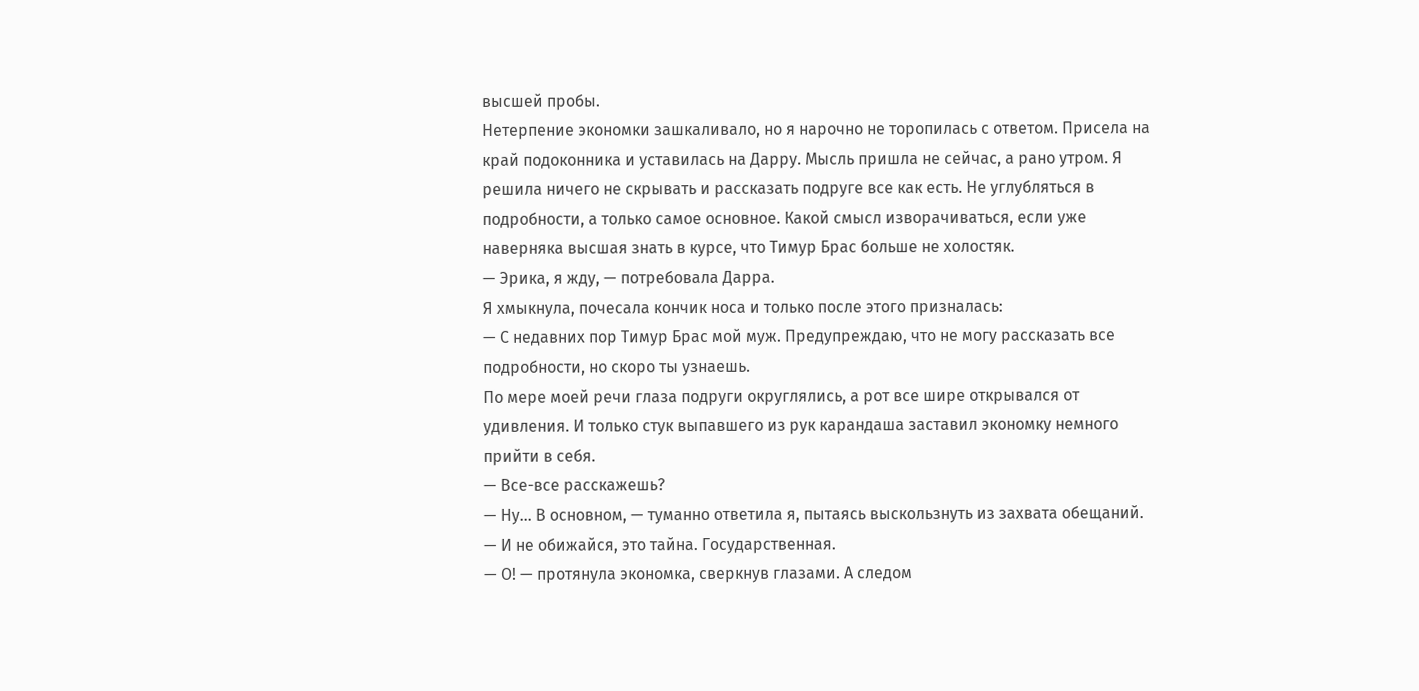высшей пробы.
Нетерпение экономки зашкаливало, но я нарочно не торопилась с ответом. Присела на край подоконника и уставилась на Дарру. Мысль пришла не сейчас, а рано утром. Я решила ничего не скрывать и рассказать подруге все как есть. Не углубляться в подробности, а только самое основное. Какой смысл изворачиваться, если уже наверняка высшая знать в курсе, что Тимур Брас больше не холостяк.
— Эрика, я жду, — потребовала Дарра.
Я хмыкнула, почесала кончик носа и только после этого призналась:
— С недавних пор Тимур Брас мой муж. Предупреждаю, что не могу рассказать все подробности, но скоро ты узнаешь.
По мере моей речи глаза подруги округлялись, а рот все шире открывался от удивления. И только стук выпавшего из рук карандаша заставил экономку немного прийти в себя.
— Все-все расскажешь?
— Ну... В основном, — туманно ответила я, пытаясь выскользнуть из захвата обещаний.
— И не обижайся, это тайна. Государственная.
— О! — протянула экономка, сверкнув глазами. А следом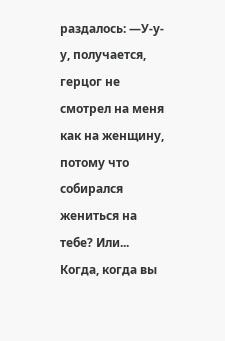раздалось: —У-у-у, получается, герцог не смотрел на меня как на женщину, потому что собирался жениться на тебе? Или... Когда, когда вы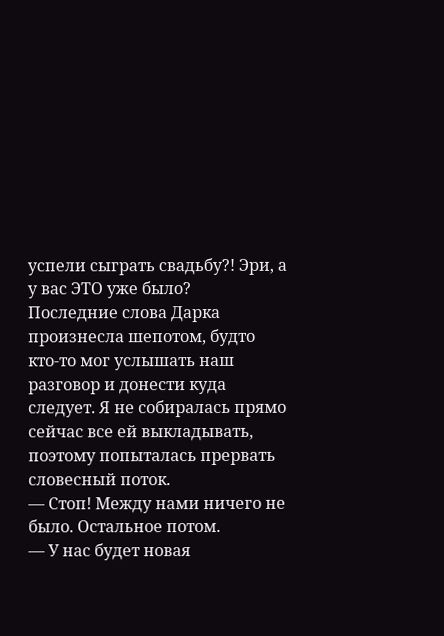успели сыграть свадьбу?! Эри, а у вас ЭТО уже было?
Последние слова Дарка произнесла шепотом, будто кто-то мог услышать наш разговор и донести куда следует. Я не собиралась прямо сейчас все ей выкладывать, поэтому попыталась прервать словесный поток.
— Стоп! Между нами ничего не было. Остальное потом.
— У нас будет новая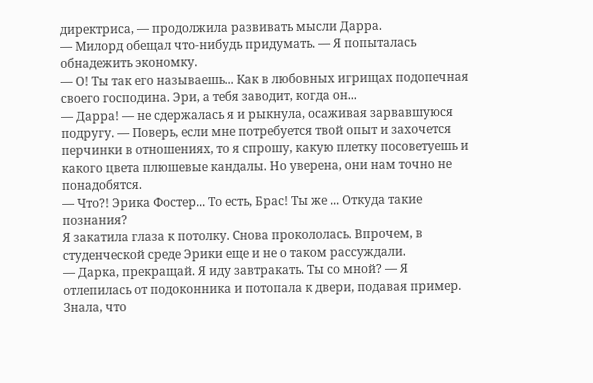директриса, — продолжила развивать мысли Дарра.
— Милорд обещал что-нибудь придумать. — Я попыталась обнадежить экономку.
— О! Ты так его называешь... Как в любовных игрищах подопечная своего господина. Эри, а тебя заводит, когда он...
— Дарра! — не сдержалась я и рыкнула, осаживая зарвавшуюся подругу. — Поверь, если мне потребуется твой опыт и захочется перчинки в отношениях, то я спрошу, какую плетку посоветуешь и какого цвета плюшевые кандалы. Но уверена, они нам точно не понадобятся.
— Что?! Эрика Фостер... То есть, Брас! Ты же ... Откуда такие познания?
Я закатила глаза к потолку. Снова прокололась. Впрочем, в студенческой среде Эрики еще и не о таком рассуждали.
— Дарка, прекращай. Я иду завтракать. Ты со мной? — Я отлепилась от подоконника и потопала к двери, подавая пример. Знала, что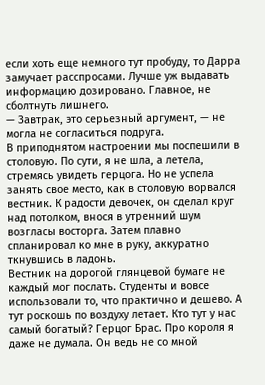если хоть еще немного тут пробуду, то Дарра замучает расспросами. Лучше уж выдавать информацию дозировано. Главное, не сболтнуть лишнего.
— Завтрак, это серьезный аргумент, — не могла не согласиться подруга.
В приподнятом настроении мы поспешили в столовую. По сути, я не шла, а летела, стремясь увидеть герцога. Но не успела занять свое место, как в столовую ворвался вестник. К радости девочек, он сделал круг над потолком, внося в утренний шум возгласы восторга. Затем плавно спланировал ко мне в руку, аккуратно ткнувшись в ладонь.
Вестник на дорогой глянцевой бумаге не каждый мог послать. Студенты и вовсе использовали то, что практично и дешево. А тут роскошь по воздуху летает. Кто тут у нас самый богатый? Герцог Брас. Про короля я даже не думала. Он ведь не со мной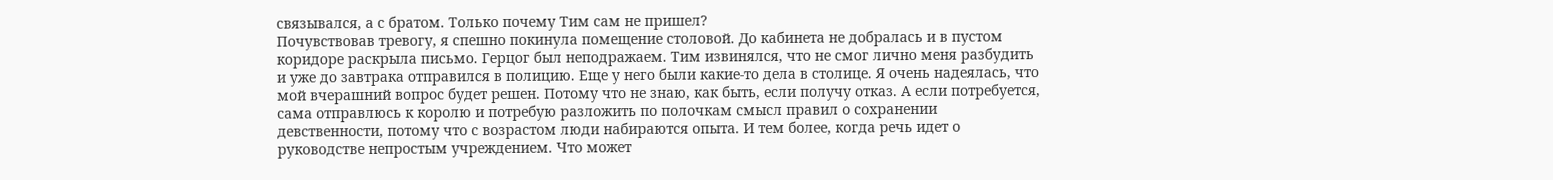связывался, а с братом. Только почему Тим сам не пришел?
Почувствовав тревогу, я спешно покинула помещение столовой. До кабинета не добралась и в пустом коридоре раскрыла письмо. Герцог был неподражаем. Тим извинялся, что не смог лично меня разбудить и уже до завтрака отправился в полицию. Еще у него были какие-то дела в столице. Я очень надеялась, что мой вчерашний вопрос будет решен. Потому что не знаю, как быть, если получу отказ. А если потребуется, сама отправлюсь к королю и потребую разложить по полочкам смысл правил о сохранении девственности, потому что с возрастом люди набираются опыта. И тем более, когда речь идет о руководстве непростым учреждением. Что может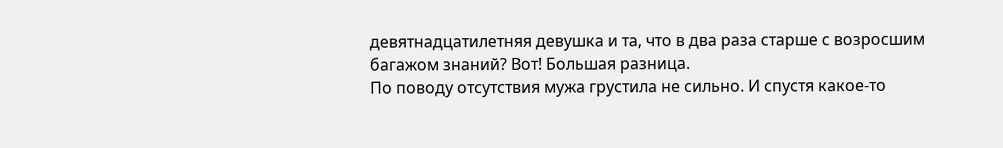девятнадцатилетняя девушка и та, что в два раза старше с возросшим багажом знаний? Вот! Большая разница.
По поводу отсутствия мужа грустила не сильно. И спустя какое-то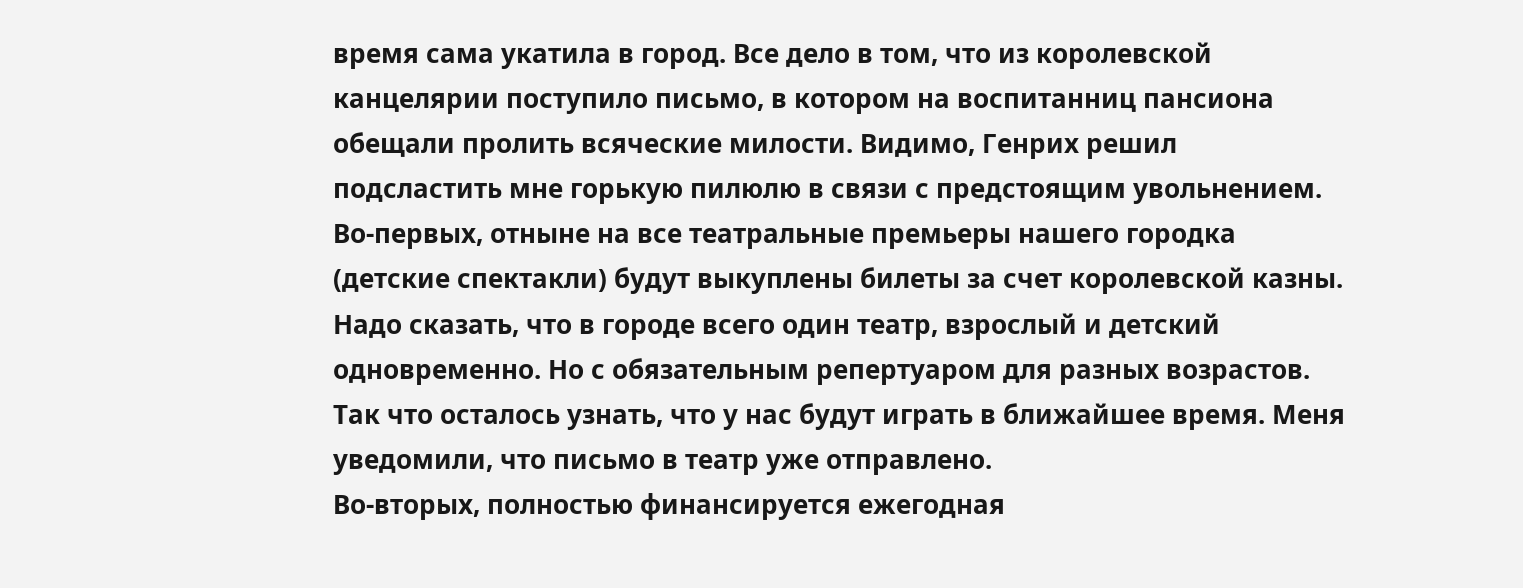время сама укатила в город. Все дело в том, что из королевской канцелярии поступило письмо, в котором на воспитанниц пансиона обещали пролить всяческие милости. Видимо, Генрих решил подсластить мне горькую пилюлю в связи с предстоящим увольнением.
Во-первых, отныне на все театральные премьеры нашего городка (детские спектакли) будут выкуплены билеты за счет королевской казны. Надо сказать, что в городе всего один театр, взрослый и детский одновременно. Но с обязательным репертуаром для разных возрастов. Так что осталось узнать, что у нас будут играть в ближайшее время. Меня уведомили, что письмо в театр уже отправлено.
Во-вторых, полностью финансируется ежегодная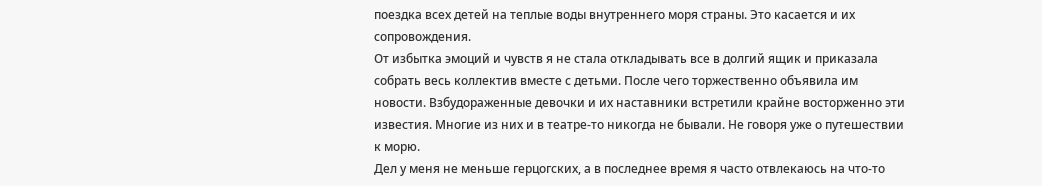поездка всех детей на теплые воды внутреннего моря страны. Это касается и их сопровождения.
От избытка эмоций и чувств я не стала откладывать все в долгий ящик и приказала собрать весь коллектив вместе с детьми. После чего торжественно объявила им новости. Взбудораженные девочки и их наставники встретили крайне восторженно эти известия. Многие из них и в театре-то никогда не бывали. Не говоря уже о путешествии к морю.
Дел у меня не меньше герцогских, а в последнее время я часто отвлекаюсь на что-то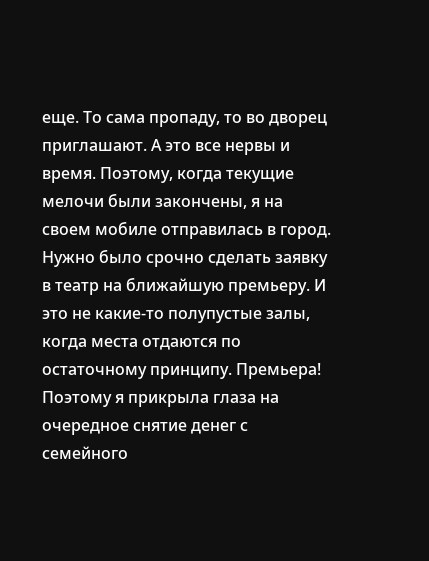еще. То сама пропаду, то во дворец приглашают. А это все нервы и время. Поэтому, когда текущие мелочи были закончены, я на своем мобиле отправилась в город. Нужно было срочно сделать заявку в театр на ближайшую премьеру. И это не какие-то полупустые залы, когда места отдаются по остаточному принципу. Премьера! Поэтому я прикрыла глаза на очередное снятие денег с семейного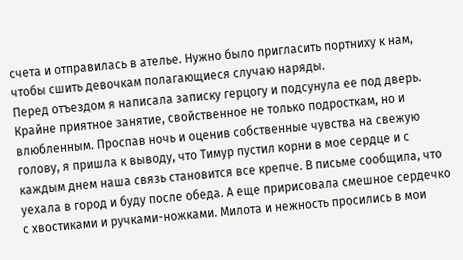счета и отправилась в ателье. Нужно было пригласить портниху к нам, чтобы сшить девочкам полагающиеся случаю наряды.
Перед отъездом я написала записку герцогу и подсунула ее под дверь. Крайне приятное занятие, свойственное не только подросткам, но и влюбленным. Проспав ночь и оценив собственные чувства на свежую голову, я пришла к выводу, что Тимур пустил корни в мое сердце и с каждым днем наша связь становится все крепче. В письме сообщила, что уехала в город и буду после обеда. А еще пририсовала смешное сердечко с хвостиками и ручками-ножками. Милота и нежность просились в мои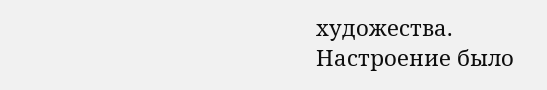художества.
Настроение было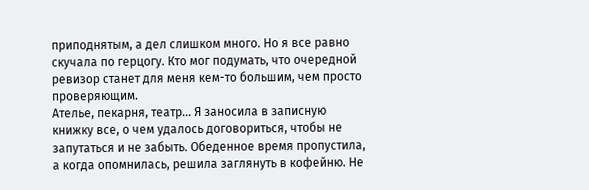приподнятым, а дел слишком много. Но я все равно скучала по герцогу. Кто мог подумать, что очередной ревизор станет для меня кем-то большим, чем просто проверяющим.
Ателье, пекарня, театр... Я заносила в записную книжку все, о чем удалось договориться, чтобы не запутаться и не забыть. Обеденное время пропустила, а когда опомнилась, решила заглянуть в кофейню. Не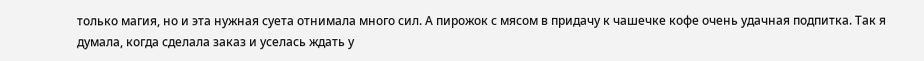только магия, но и эта нужная суета отнимала много сил. А пирожок с мясом в придачу к чашечке кофе очень удачная подпитка. Так я думала, когда сделала заказ и уселась ждать у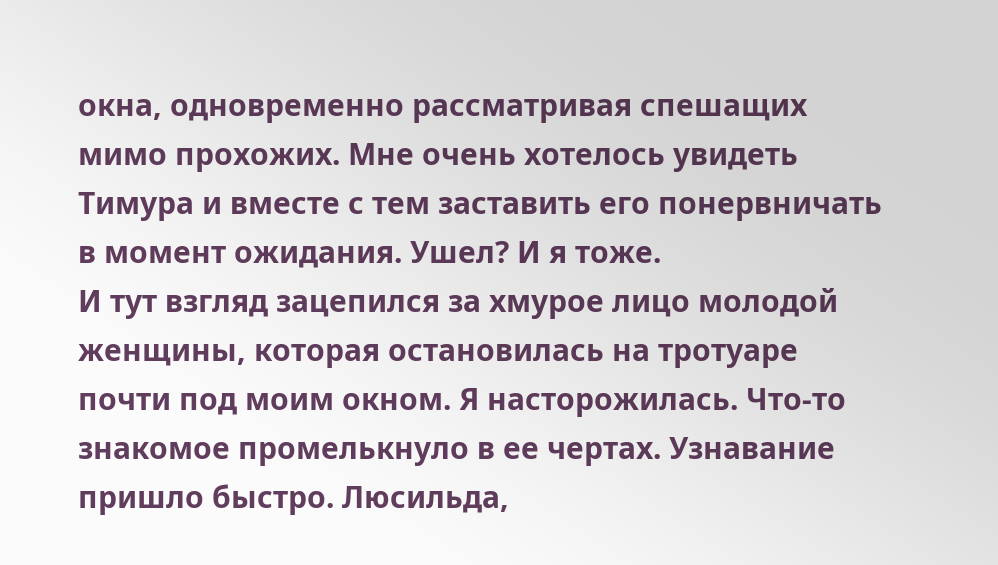окна, одновременно рассматривая спешащих мимо прохожих. Мне очень хотелось увидеть Тимура и вместе с тем заставить его понервничать в момент ожидания. Ушел? И я тоже.
И тут взгляд зацепился за хмурое лицо молодой женщины, которая остановилась на тротуаре почти под моим окном. Я насторожилась. Что-то знакомое промелькнуло в ее чертах. Узнавание пришло быстро. Люсильда,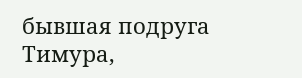бывшая подруга Тимура,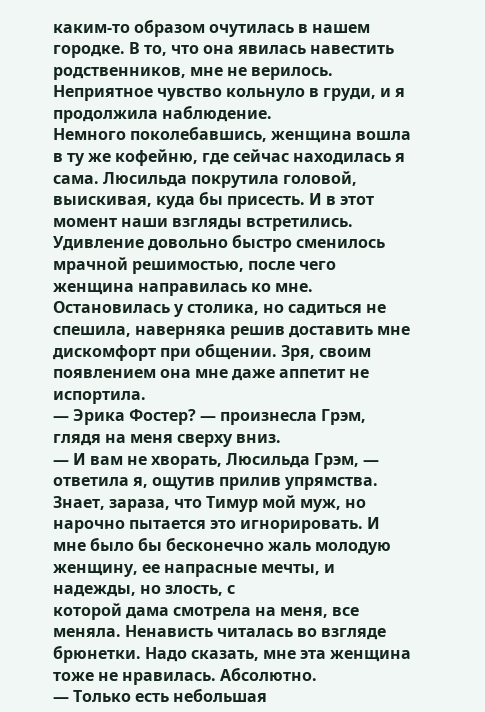каким-то образом очутилась в нашем городке. В то, что она явилась навестить родственников, мне не верилось. Неприятное чувство кольнуло в груди, и я продолжила наблюдение.
Немного поколебавшись, женщина вошла в ту же кофейню, где сейчас находилась я сама. Люсильда покрутила головой, выискивая, куда бы присесть. И в этот момент наши взгляды встретились. Удивление довольно быстро сменилось мрачной решимостью, после чего женщина направилась ко мне. Остановилась у столика, но садиться не спешила, наверняка решив доставить мне дискомфорт при общении. Зря, своим появлением она мне даже аппетит не испортила.
— Эрика Фостер? — произнесла Грэм, глядя на меня сверху вниз.
— И вам не хворать, Люсильда Грэм, — ответила я, ощутив прилив упрямства.
Знает, зараза, что Тимур мой муж, но нарочно пытается это игнорировать. И мне было бы бесконечно жаль молодую женщину, ее напрасные мечты, и надежды, но злость, с
которой дама смотрела на меня, все меняла. Ненависть читалась во взгляде брюнетки. Надо сказать, мне эта женщина тоже не нравилась. Абсолютно.
— Только есть небольшая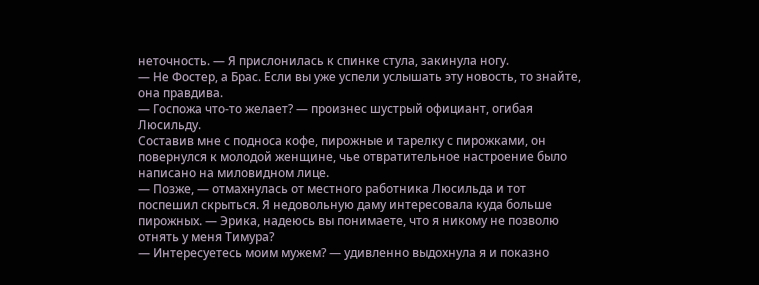неточность. — Я прислонилась к спинке стула, закинула ногу.
— Не Фостер, а Брас. Если вы уже успели услышать эту новость, то знайте, она правдива.
— Госпожа что-то желает? — произнес шустрый официант, огибая Люсильду.
Составив мне с подноса кофе, пирожные и тарелку с пирожками, он повернулся к молодой женщине, чье отвратительное настроение было написано на миловидном лице.
— Позже, — отмахнулась от местного работника Люсильда и тот поспешил скрыться. Я недовольную даму интересовала куда больше пирожных. — Эрика, надеюсь вы понимаете, что я никому не позволю отнять у меня Тимура?
— Интересуетесь моим мужем? — удивленно выдохнула я и показно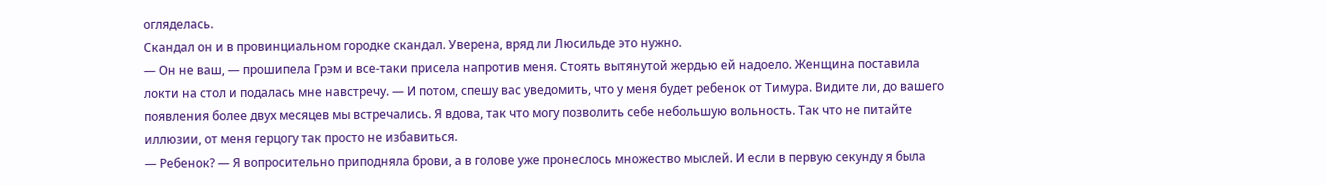огляделась.
Скандал он и в провинциальном городке скандал. Уверена, вряд ли Люсильде это нужно.
— Он не ваш, — прошипела Грэм и все-таки присела напротив меня. Стоять вытянутой жердью ей надоело. Женщина поставила локти на стол и подалась мне навстречу. — И потом, спешу вас уведомить, что у меня будет ребенок от Тимура. Видите ли, до вашего появления более двух месяцев мы встречались. Я вдова, так что могу позволить себе небольшую вольность. Так что не питайте иллюзии, от меня герцогу так просто не избавиться.
— Ребенок? — Я вопросительно приподняла брови, а в голове уже пронеслось множество мыслей. И если в первую секунду я была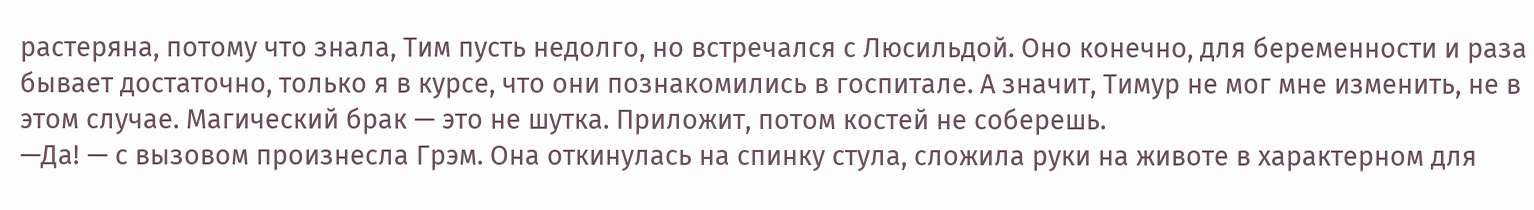растеряна, потому что знала, Тим пусть недолго, но встречался с Люсильдой. Оно конечно, для беременности и раза бывает достаточно, только я в курсе, что они познакомились в госпитале. А значит, Тимур не мог мне изменить, не в этом случае. Магический брак — это не шутка. Приложит, потом костей не соберешь.
—Да! — с вызовом произнесла Грэм. Она откинулась на спинку стула, сложила руки на животе в характерном для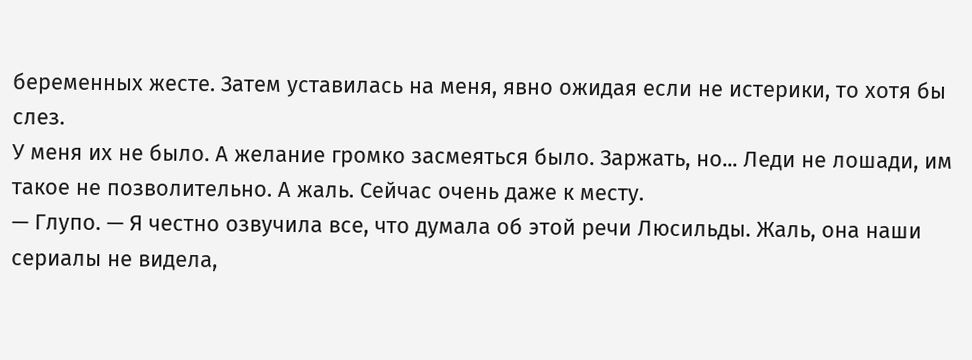беременных жесте. Затем уставилась на меня, явно ожидая если не истерики, то хотя бы слез.
У меня их не было. А желание громко засмеяться было. Заржать, но... Леди не лошади, им такое не позволительно. А жаль. Сейчас очень даже к месту.
— Глупо. — Я честно озвучила все, что думала об этой речи Люсильды. Жаль, она наши сериалы не видела,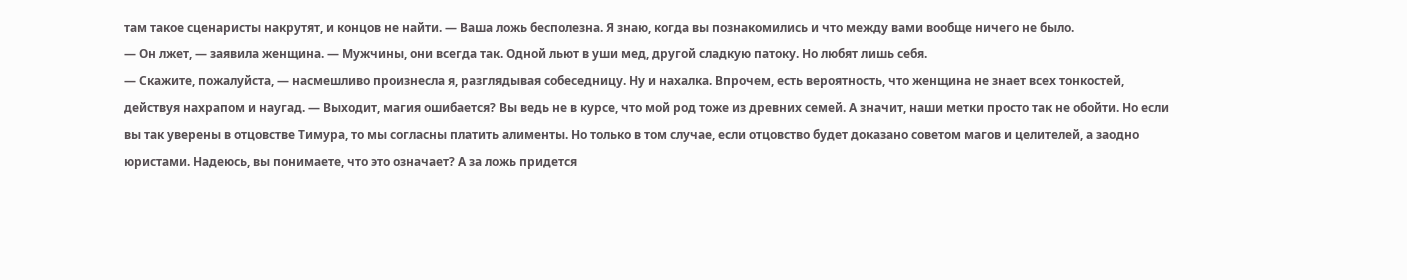там такое сценаристы накрутят, и концов не найти. — Ваша ложь бесполезна. Я знаю, когда вы познакомились и что между вами вообще ничего не было.
— Он лжет, — заявила женщина. — Мужчины, они всегда так. Одной льют в уши мед, другой сладкую патоку. Но любят лишь себя.
— Скажите, пожалуйста, — насмешливо произнесла я, разглядывая собеседницу. Ну и нахалка. Впрочем, есть вероятность, что женщина не знает всех тонкостей, действуя нахрапом и наугад. — Выходит, магия ошибается? Вы ведь не в курсе, что мой род тоже из древних семей. А значит, наши метки просто так не обойти. Но если вы так уверены в отцовстве Тимура, то мы согласны платить алименты. Но только в том случае, если отцовство будет доказано советом магов и целителей, а заодно юристами. Надеюсь, вы понимаете, что это означает? А за ложь придется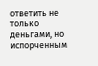ответить не только деньгами, но испорченным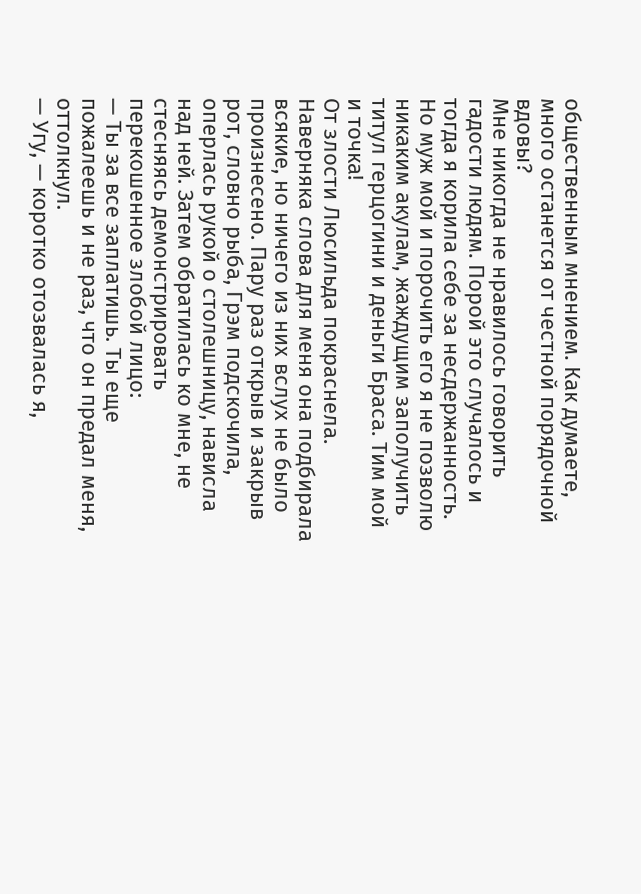общественным мнением. Как думаете, много останется от честной порядочной вдовы?
Мне никогда не нравилось говорить гадости людям. Порой это случалось и тогда я корила себе за несдержанность. Но муж мой и порочить его я не позволю никаким акулам, жаждущим заполучить титул герцогини и деньги Браса. Тим мой и точка!
От злости Люсильда покраснела. Наверняка слова для меня она подбирала всякие, но ничего из них вслух не было произнесено. Пару раз открыв и закрыв рот, словно рыба, Грэм подскочила, оперлась рукой о столешницу, нависла над ней. Затем обратилась ко мне, не стесняясь демонстрировать перекошенное злобой лицо:
— Ты за все заплатишь. Ты еще пожалеешь и не раз, что он предал меня, оттолкнул.
— Угу, — коротко отозвалась я,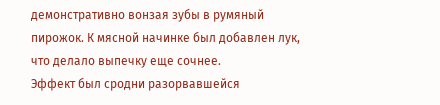демонстративно вонзая зубы в румяный пирожок. К мясной начинке был добавлен лук, что делало выпечку еще сочнее.
Эффект был сродни разорвавшейся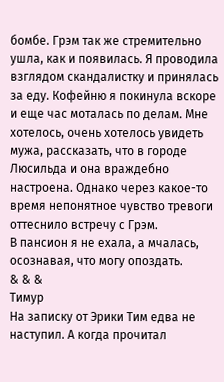бомбе. Грэм так же стремительно ушла, как и появилась. Я проводила взглядом скандалистку и принялась за еду. Кофейню я покинула вскоре и еще час моталась по делам. Мне хотелось, очень хотелось увидеть мужа, рассказать, что в городе Люсильда и она враждебно настроена. Однако через какое-то время непонятное чувство тревоги оттеснило встречу с Грэм.
В пансион я не ехала, а мчалась, осознавая, что могу опоздать.
& & &
Тимур
На записку от Эрики Тим едва не наступил. А когда прочитал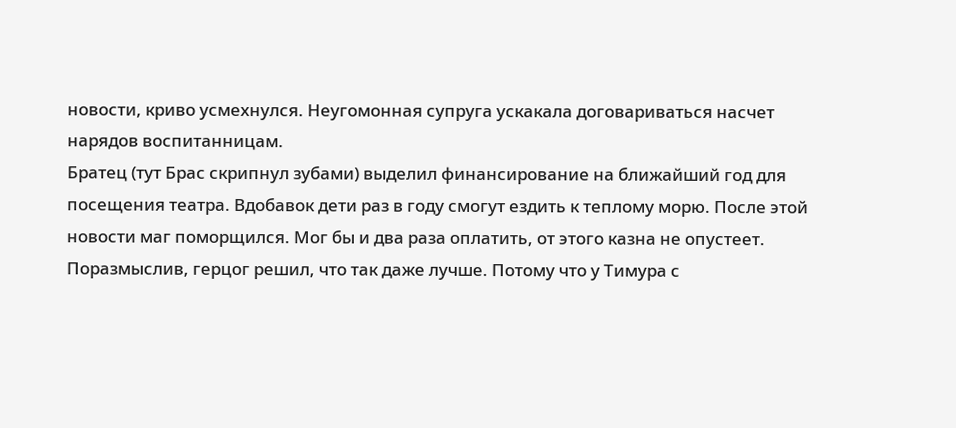новости, криво усмехнулся. Неугомонная супруга ускакала договариваться насчет нарядов воспитанницам.
Братец (тут Брас скрипнул зубами) выделил финансирование на ближайший год для посещения театра. Вдобавок дети раз в году смогут ездить к теплому морю. После этой новости маг поморщился. Мог бы и два раза оплатить, от этого казна не опустеет.
Поразмыслив, герцог решил, что так даже лучше. Потому что у Тимура с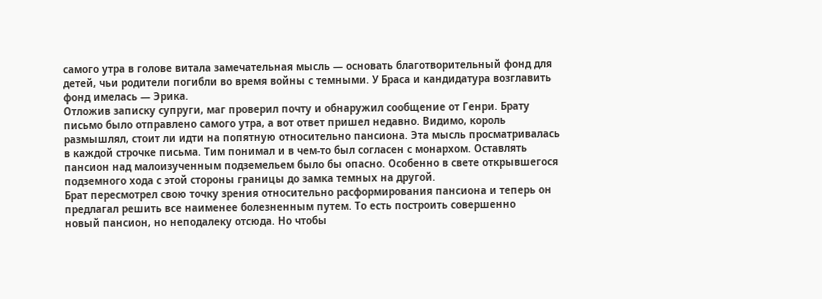самого утра в голове витала замечательная мысль — основать благотворительный фонд для детей, чьи родители погибли во время войны с темными. У Браса и кандидатура возглавить фонд имелась — Эрика.
Отложив записку супруги, маг проверил почту и обнаружил сообщение от Генри. Брату письмо было отправлено самого утра, а вот ответ пришел недавно. Видимо, король размышлял, стоит ли идти на попятную относительно пансиона. Эта мысль просматривалась в каждой строчке письма. Тим понимал и в чем-то был согласен с монархом. Оставлять пансион над малоизученным подземельем было бы опасно. Особенно в свете открывшегося подземного хода с этой стороны границы до замка темных на другой.
Брат пересмотрел свою точку зрения относительно расформирования пансиона и теперь он предлагал решить все наименее болезненным путем. То есть построить совершенно
новый пансион, но неподалеку отсюда. Но чтобы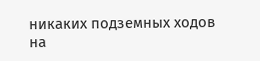никаких подземных ходов на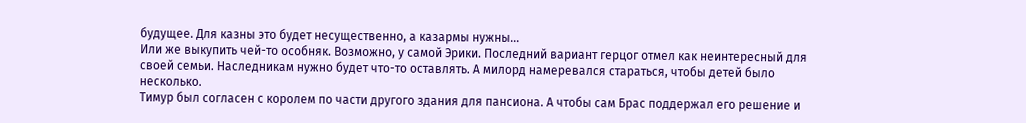будущее. Для казны это будет несущественно, а казармы нужны...
Или же выкупить чей-то особняк. Возможно, у самой Эрики. Последний вариант герцог отмел как неинтересный для своей семьи. Наследникам нужно будет что-то оставлять. А милорд намеревался стараться, чтобы детей было несколько.
Тимур был согласен с королем по части другого здания для пансиона. А чтобы сам Брас поддержал его решение и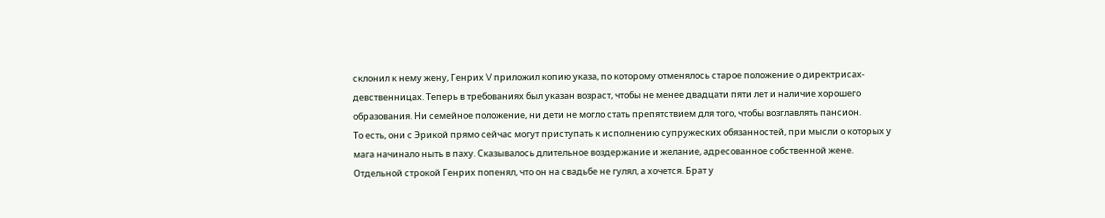склонил к нему жену, Генрих V приложил копию указа, по которому отменялось старое положение о директрисах-девственницах. Теперь в требованиях был указан возраст, чтобы не менее двадцати пяти лет и наличие хорошего образования. Ни семейное положение, ни дети не могло стать препятствием для того, чтобы возглавлять пансион.
То есть, они с Эрикой прямо сейчас могут приступать к исполнению супружеских обязанностей, при мысли о которых у мага начинало ныть в паху. Сказывалось длительное воздержание и желание, адресованное собственной жене.
Отдельной строкой Генрих попенял, что он на свадьбе не гулял, а хочется. Брат у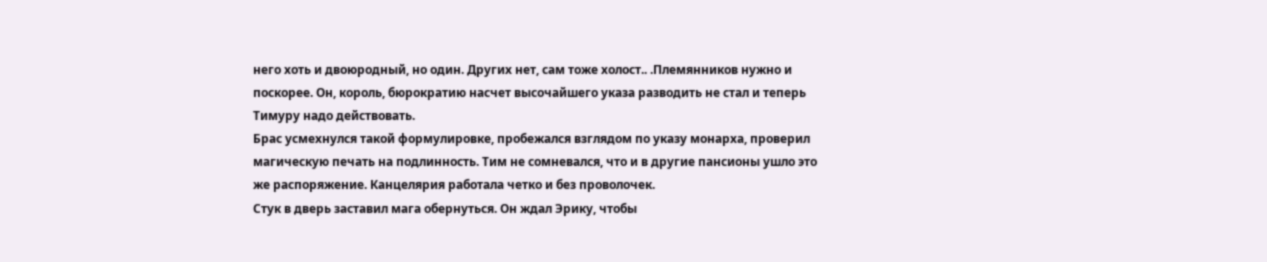него хоть и двоюродный, но один. Других нет, сам тоже холост.. .Племянников нужно и поскорее. Он, король, бюрократию насчет высочайшего указа разводить не стал и теперь Тимуру надо действовать.
Брас усмехнулся такой формулировке, пробежался взглядом по указу монарха, проверил магическую печать на подлинность. Тим не сомневался, что и в другие пансионы ушло это же распоряжение. Канцелярия работала четко и без проволочек.
Стук в дверь заставил мага обернуться. Он ждал Эрику, чтобы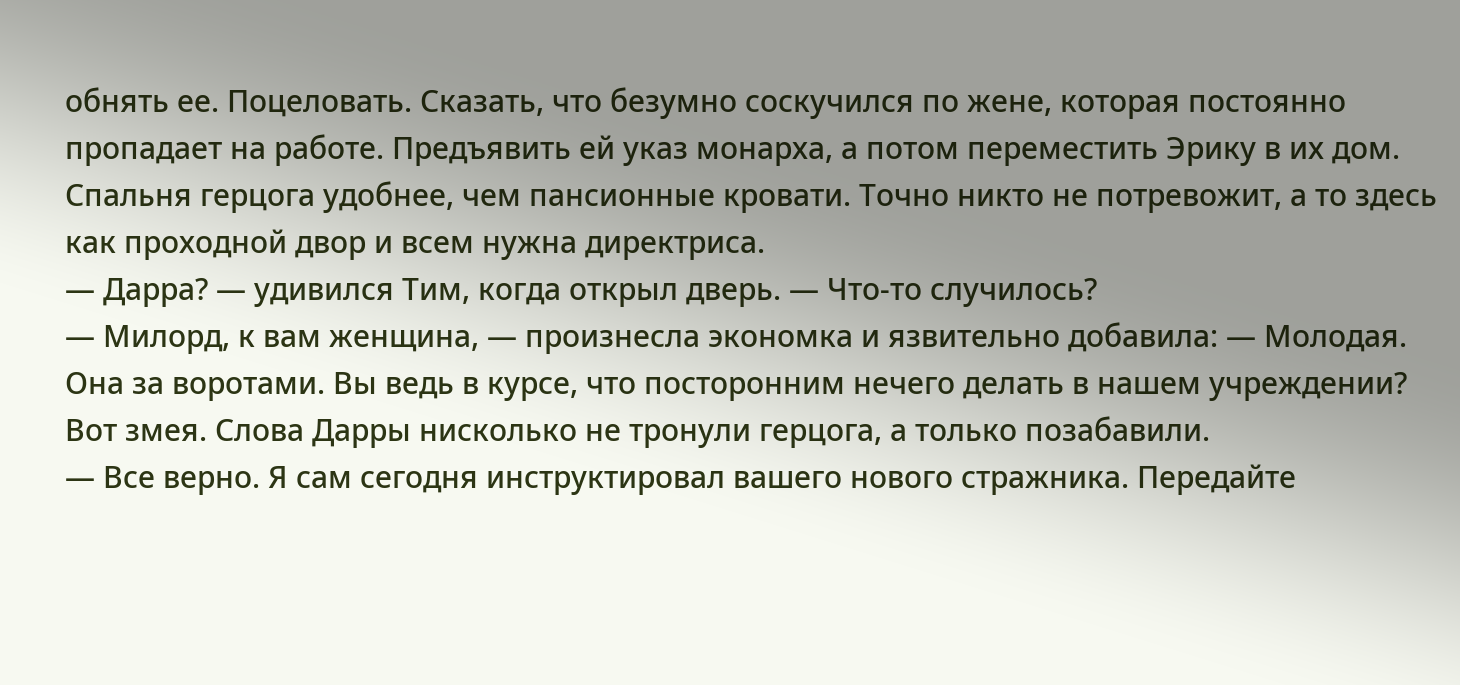обнять ее. Поцеловать. Сказать, что безумно соскучился по жене, которая постоянно пропадает на работе. Предъявить ей указ монарха, а потом переместить Эрику в их дом. Спальня герцога удобнее, чем пансионные кровати. Точно никто не потревожит, а то здесь как проходной двор и всем нужна директриса.
— Дарра? — удивился Тим, когда открыл дверь. — Что-то случилось?
— Милорд, к вам женщина, — произнесла экономка и язвительно добавила: — Молодая. Она за воротами. Вы ведь в курсе, что посторонним нечего делать в нашем учреждении?
Вот змея. Слова Дарры нисколько не тронули герцога, а только позабавили.
— Все верно. Я сам сегодня инструктировал вашего нового стражника. Передайте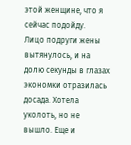этой женщине, что я сейчас подойду.
Лицо подруги жены вытянулось, и на долю секунды в глазах экономки отразилась досада. Хотела уколоть, но не вышло. Еще и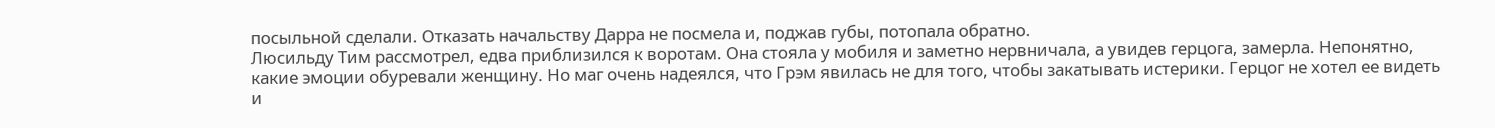посыльной сделали. Отказать начальству Дарра не посмела и, поджав губы, потопала обратно.
Люсильду Тим рассмотрел, едва приблизился к воротам. Она стояла у мобиля и заметно нервничала, а увидев герцога, замерла. Непонятно, какие эмоции обуревали женщину. Но маг очень надеялся, что Грэм явилась не для того, чтобы закатывать истерики. Герцог не хотел ее видеть и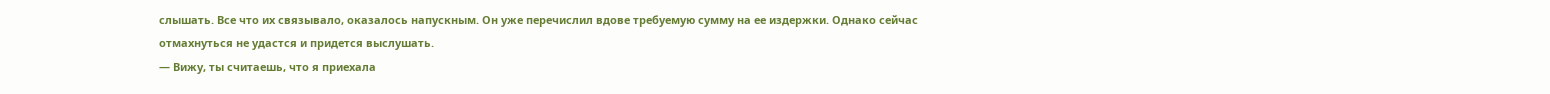слышать. Все что их связывало, оказалось напускным. Он уже перечислил вдове требуемую сумму на ее издержки. Однако сейчас отмахнуться не удастся и придется выслушать.
— Вижу, ты считаешь, что я приехала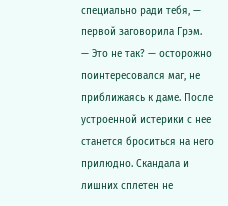специально ради тебя, — первой заговорила Грэм.
— Это не так? — осторожно поинтересовался маг, не приближаясь к даме. После устроенной истерики с нее станется броситься на него прилюдно. Скандала и лишних сплетен не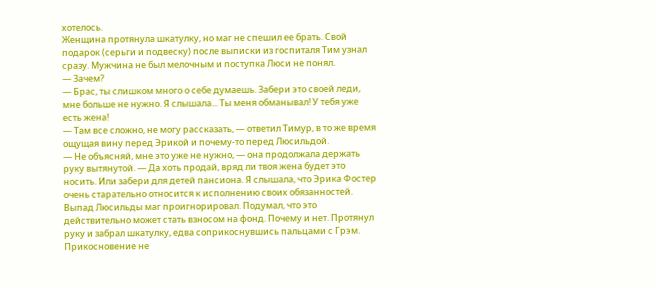хотелось.
Женщина протянула шкатулку, но маг не спешил ее брать. Свой подарок (серьги и подвеску) после выписки из госпиталя Тим узнал сразу. Мужчина не был мелочным и поступка Люси не понял.
— Зачем?
— Брас, ты слишком много о себе думаешь. Забери это своей леди, мне больше не нужно. Я слышала... Ты меня обманывал! У тебя уже есть жена!
— Там все сложно, не могу рассказать, — ответил Тимур, в то же время ощущая вину перед Эрикой и почему-то перед Люсильдой.
— Не объясняй, мне это уже не нужно, — она продолжала держать руку вытянутой. — Да хоть продай, вряд ли твоя жена будет это носить. Или забери для детей пансиона. Я слышала, что Эрика Фостер очень старательно относится к исполнению своих обязанностей.
Выпад Люсильды маг проигнорировал. Подумал, что это действительно может стать взносом на фонд. Почему и нет. Протянул руку и забрал шкатулку, едва соприкоснувшись пальцами с Грэм. Прикосновение не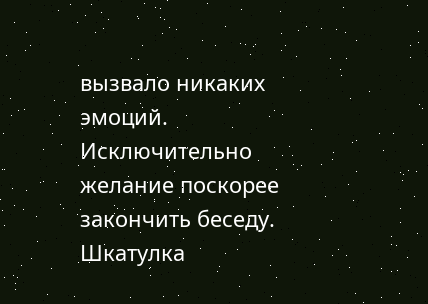вызвало никаких эмоций. Исключительно желание поскорее закончить беседу. Шкатулка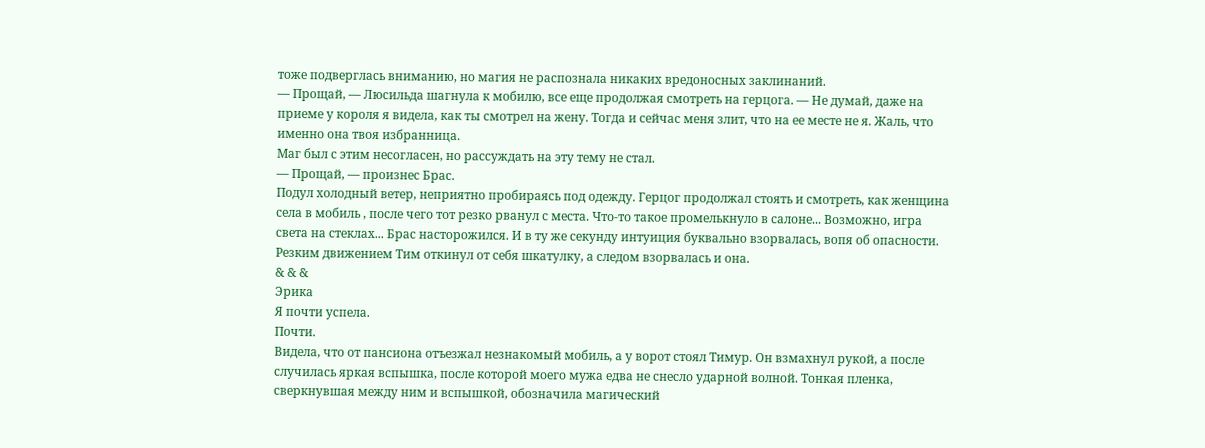тоже подверглась вниманию, но магия не распознала никаких вредоносных заклинаний.
— Прощай, — Люсильда шагнула к мобилю, все еще продолжая смотреть на герцога. — Не думай, даже на приеме у короля я видела, как ты смотрел на жену. Тогда и сейчас меня злит, что на ее месте не я. Жаль, что именно она твоя избранница.
Маг был с этим несогласен, но рассуждать на эту тему не стал.
— Прощай, — произнес Брас.
Подул холодный ветер, неприятно пробираясь под одежду. Герцог продолжал стоять и смотреть, как женщина села в мобиль , после чего тот резко рванул с места. Что-то такое промелькнуло в салоне... Возможно, игра света на стеклах... Брас насторожился. И в ту же секунду интуиция буквально взорвалась, вопя об опасности.
Резким движением Тим откинул от себя шкатулку, а следом взорвалась и она.
& & &
Эрика
Я почти успела.
Почти.
Видела, что от пансиона отъезжал незнакомый мобиль, а у ворот стоял Тимур. Он взмахнул рукой, а после случилась яркая вспышка, после которой моего мужа едва не снесло ударной волной. Тонкая пленка, сверкнувшая между ним и вспышкой, обозначила магический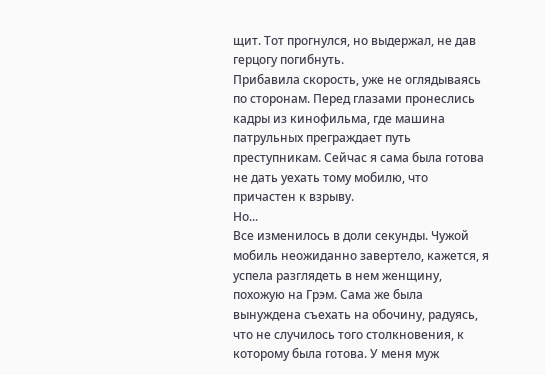щит. Тот прогнулся, но выдержал, не дав герцогу погибнуть.
Прибавила скорость, уже не оглядываясь по сторонам. Перед глазами пронеслись кадры из кинофильма, где машина патрульных преграждает путь преступникам. Сейчас я сама была готова не дать уехать тому мобилю, что причастен к взрыву.
Но...
Все изменилось в доли секунды. Чужой мобиль неожиданно завертело, кажется, я успела разглядеть в нем женщину, похожую на Грэм. Сама же была вынуждена съехать на обочину, радуясь, что не случилось того столкновения, к которому была готова. У меня муж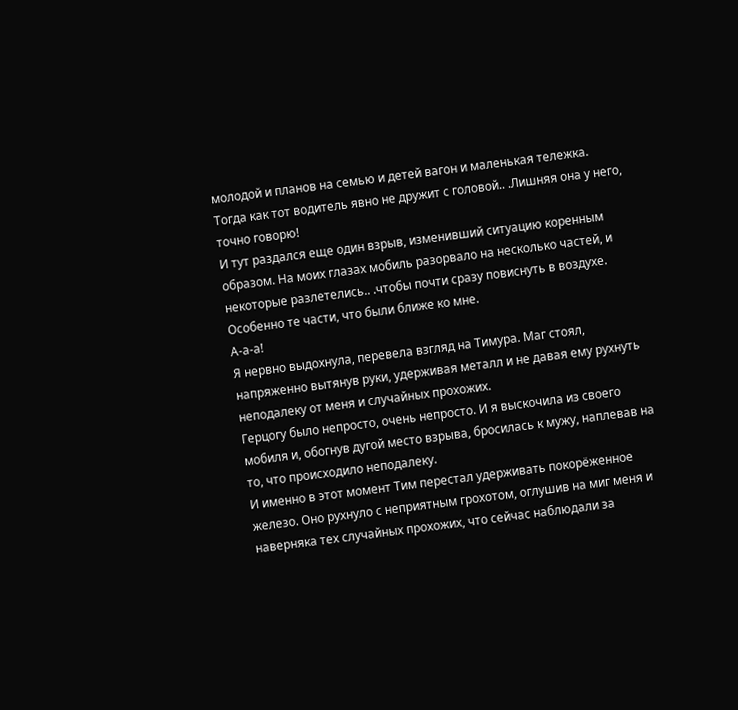молодой и планов на семью и детей вагон и маленькая тележка. Тогда как тот водитель явно не дружит с головой.. .Лишняя она у него, точно говорю!
И тут раздался еще один взрыв, изменивший ситуацию коренным образом. На моих глазах мобиль разорвало на несколько частей, и некоторые разлетелись.. .чтобы почти сразу повиснуть в воздухе. Особенно те части, что были ближе ко мне.
А-а-а!
Я нервно выдохнула, перевела взгляд на Тимура. Маг стоял, напряженно вытянув руки, удерживая металл и не давая ему рухнуть неподалеку от меня и случайных прохожих.
Герцогу было непросто, очень непросто. И я выскочила из своего мобиля и, обогнув дугой место взрыва, бросилась к мужу, наплевав на то, что происходило неподалеку.
И именно в этот момент Тим перестал удерживать покорёженное железо. Оно рухнуло с неприятным грохотом, оглушив на миг меня и наверняка тех случайных прохожих, что сейчас наблюдали за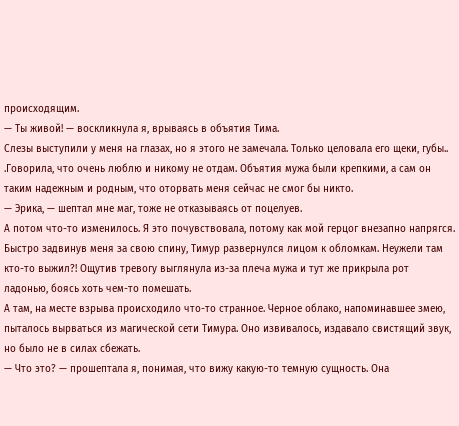происходящим.
— Ты живой! — воскликнула я, врываясь в объятия Тима.
Слезы выступили у меня на глазах, но я этого не замечала. Только целовала его щеки, губы.. .Говорила, что очень люблю и никому не отдам. Объятия мужа были крепкими, а сам он таким надежным и родным, что оторвать меня сейчас не смог бы никто.
— Эрика, — шептал мне маг, тоже не отказываясь от поцелуев.
А потом что-то изменилось. Я это почувствовала, потому как мой герцог внезапно напрягся. Быстро задвинув меня за свою спину, Тимур развернулся лицом к обломкам. Неужели там кто-то выжил?! Ощутив тревогу выглянула из-за плеча мужа и тут же прикрыла рот ладонью, боясь хоть чем-то помешать.
А там, на месте взрыва происходило что-то странное. Черное облако, напоминавшее змею, пыталось вырваться из магической сети Тимура. Оно извивалось, издавало свистящий звук, но было не в силах сбежать.
— Что это? — прошептала я, понимая, что вижу какую-то темную сущность. Она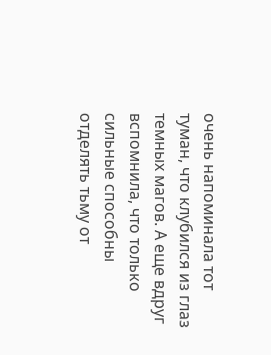очень напоминала тот туман, что клубился из глаз темных магов. А еще вдруг вспомнила, что только сильные способны отделять тьму от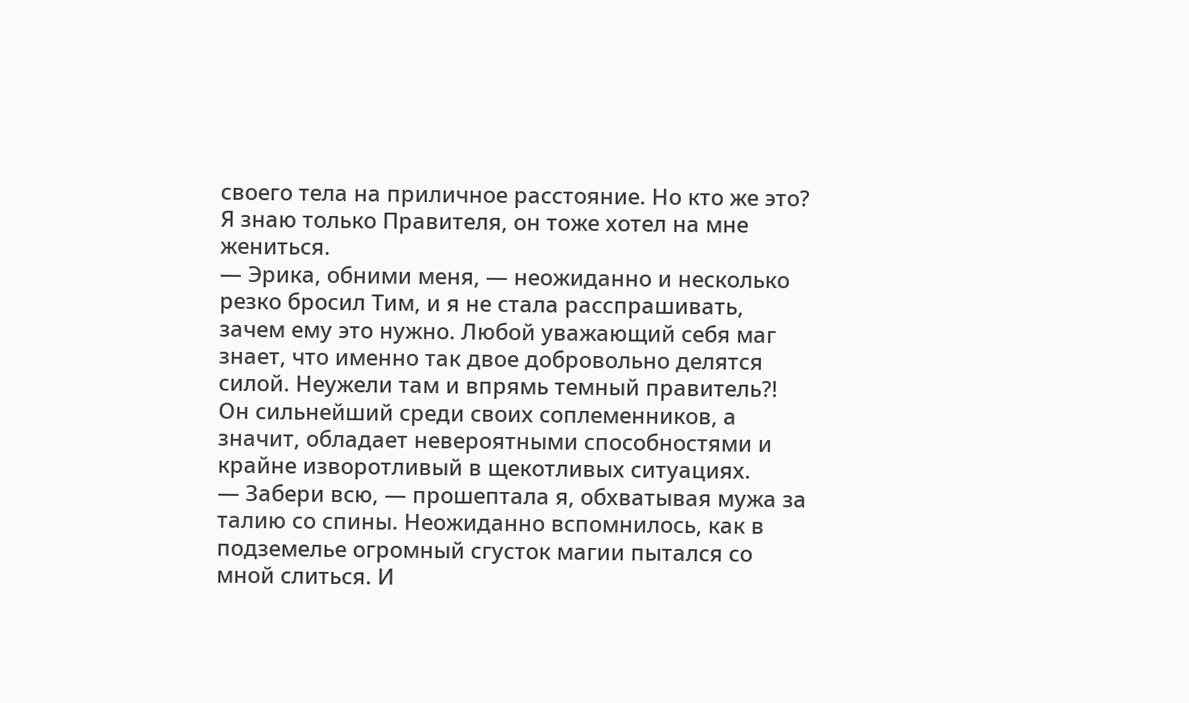своего тела на приличное расстояние. Но кто же это? Я знаю только Правителя, он тоже хотел на мне жениться.
— Эрика, обними меня, — неожиданно и несколько резко бросил Тим, и я не стала расспрашивать, зачем ему это нужно. Любой уважающий себя маг знает, что именно так двое добровольно делятся силой. Неужели там и впрямь темный правитель?! Он сильнейший среди своих соплеменников, а значит, обладает невероятными способностями и крайне изворотливый в щекотливых ситуациях.
— Забери всю, — прошептала я, обхватывая мужа за талию со спины. Неожиданно вспомнилось, как в подземелье огромный сгусток магии пытался со мной слиться. И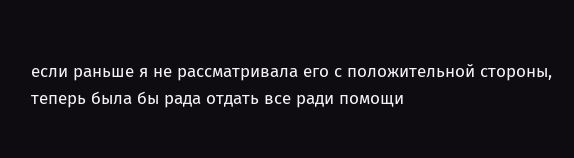если раньше я не рассматривала его с положительной стороны, теперь была бы рада отдать все ради помощи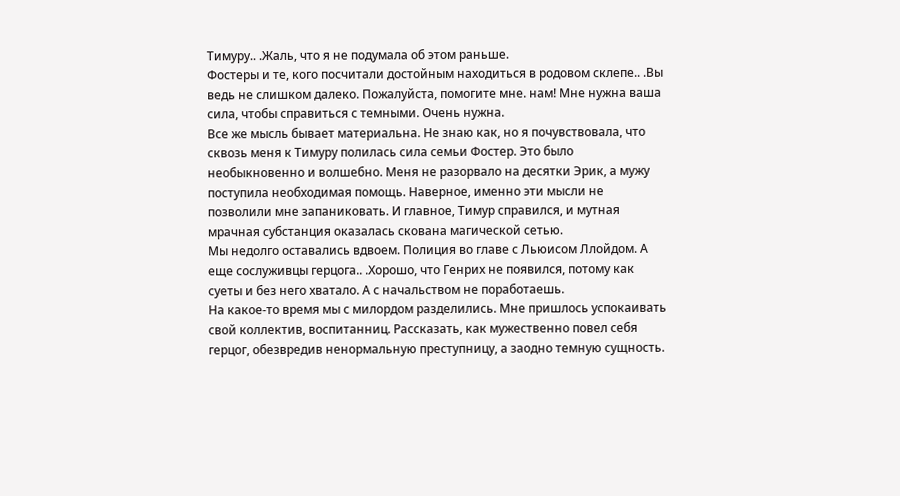Тимуру.. .Жаль, что я не подумала об этом раньше.
Фостеры и те, кого посчитали достойным находиться в родовом склепе.. .Вы ведь не слишком далеко. Пожалуйста, помогите мне. нам! Мне нужна ваша сила, чтобы справиться с темными. Очень нужна.
Все же мысль бывает материальна. Не знаю как, но я почувствовала, что сквозь меня к Тимуру полилась сила семьи Фостер. Это было необыкновенно и волшебно. Меня не разорвало на десятки Эрик, а мужу поступила необходимая помощь. Наверное, именно эти мысли не позволили мне запаниковать. И главное, Тимур справился, и мутная мрачная субстанция оказалась скована магической сетью.
Мы недолго оставались вдвоем. Полиция во главе с Льюисом Ллойдом. А еще сослуживцы герцога.. .Хорошо, что Генрих не появился, потому как суеты и без него хватало. А с начальством не поработаешь.
На какое-то время мы с милордом разделились. Мне пришлось успокаивать свой коллектив, воспитанниц. Рассказать, как мужественно повел себя герцог, обезвредив ненормальную преступницу, а заодно темную сущность.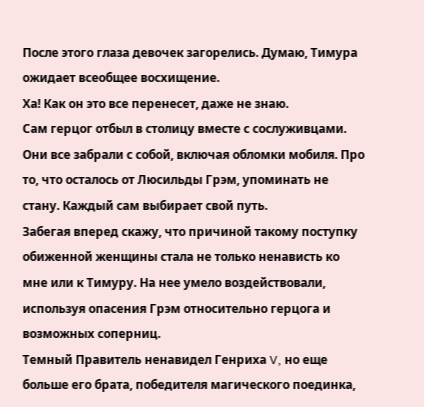После этого глаза девочек загорелись. Думаю, Тимура ожидает всеобщее восхищение.
Ха! Как он это все перенесет, даже не знаю.
Сам герцог отбыл в столицу вместе с сослуживцами. Они все забрали с собой, включая обломки мобиля. Про то, что осталось от Люсильды Грэм, упоминать не стану. Каждый сам выбирает свой путь.
Забегая вперед скажу, что причиной такому поступку обиженной женщины стала не только ненависть ко мне или к Тимуру. На нее умело воздействовали, используя опасения Грэм относительно герцога и возможных соперниц.
Темный Правитель ненавидел Генриха V, но еще больше его брата, победителя магического поединка,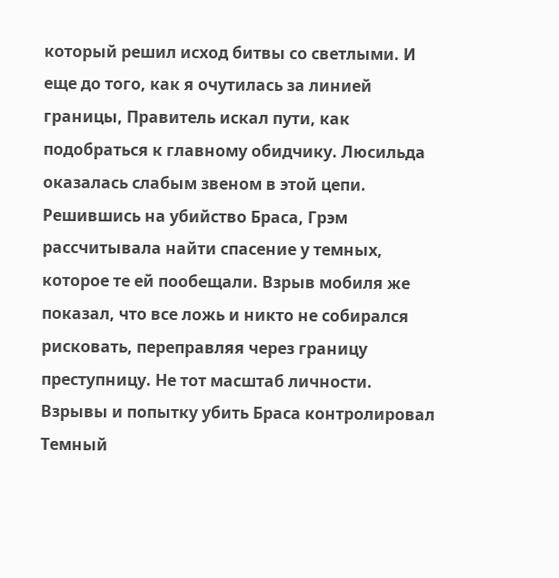который решил исход битвы со светлыми. И еще до того, как я очутилась за линией границы, Правитель искал пути, как подобраться к главному обидчику. Люсильда оказалась слабым звеном в этой цепи. Решившись на убийство Браса, Грэм рассчитывала найти спасение у темных, которое те ей пообещали. Взрыв мобиля же показал, что все ложь и никто не собирался рисковать, переправляя через границу преступницу. Не тот масштаб личности.
Взрывы и попытку убить Браса контролировал Темный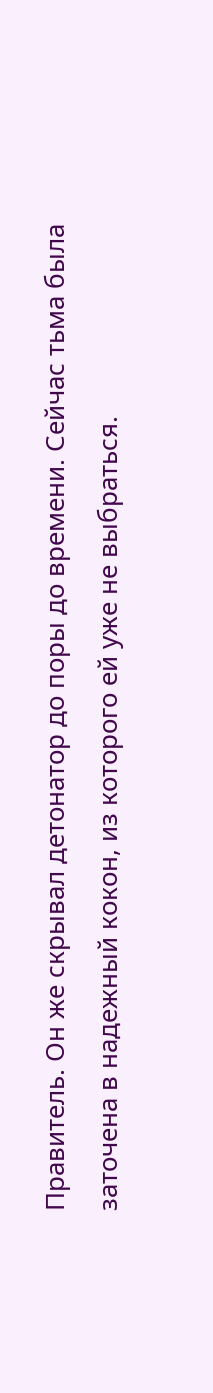Правитель. Он же скрывал детонатор до поры до времени. Сейчас тьма была заточена в надежный кокон, из которого ей уже не выбраться.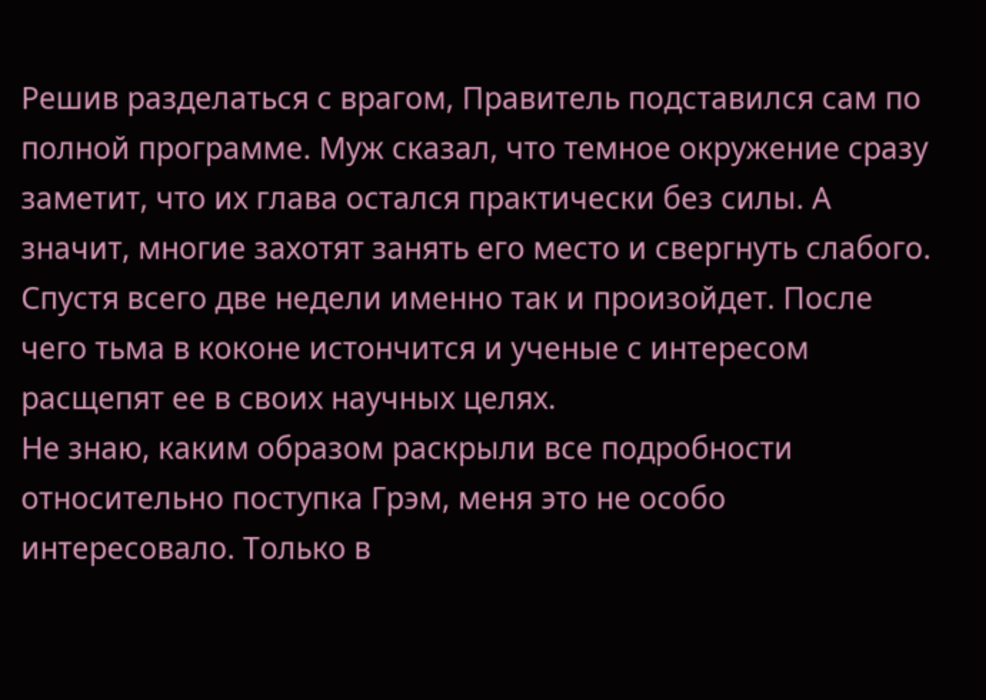Решив разделаться с врагом, Правитель подставился сам по полной программе. Муж сказал, что темное окружение сразу заметит, что их глава остался практически без силы. А значит, многие захотят занять его место и свергнуть слабого. Спустя всего две недели именно так и произойдет. После чего тьма в коконе истончится и ученые с интересом расщепят ее в своих научных целях.
Не знаю, каким образом раскрыли все подробности относительно поступка Грэм, меня это не особо интересовало. Только в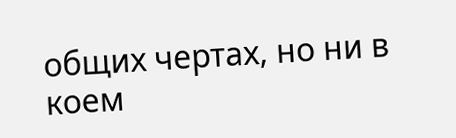общих чертах, но ни в коем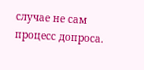случае не сам процесс допроса.